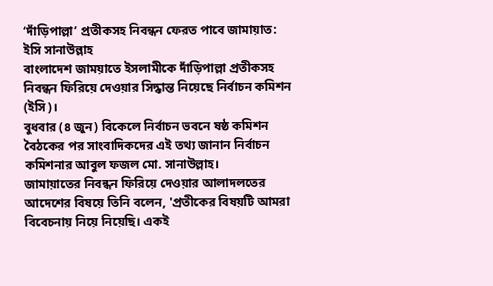‘দাঁড়িপাল্লা’ প্রতীকসহ নিবন্ধন ফেরত পাবে জামায়াত: ইসি সানাউল্লাহ
বাংলাদেশ জাময়াতে ইসলামীকে দাঁড়িপাল্লা প্রতীকসহ নিবন্ধন ফিরিয়ে দেওয়ার সিদ্ধান্ত নিয়েছে নির্বাচন কমিশন (ইসি)।
বুধবার (৪ জুন) বিকেলে নির্বাচন ভবনে ষষ্ঠ কমিশন বৈঠকের পর সাংবাদিকদের এই তথ্য জানান নির্বাচন কমিশনার আবুল ফজল মো. সানাউল্লাহ।
জামায়াতের নিবন্ধন ফিরিয়ে দেওয়ার আলাদলতের আদেশের বিষয়ে তিনি বলেন, 'প্রতীকের বিষয়টি আমরা বিবেচনায় নিয়ে নিয়েছি। একই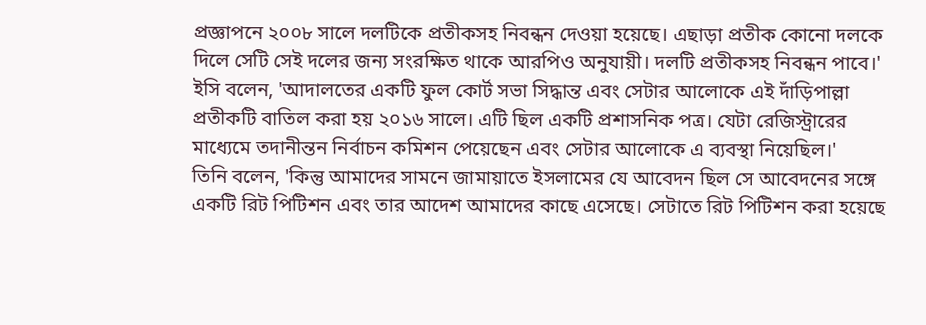প্রজ্ঞাপনে ২০০৮ সালে দলটিকে প্রতীকসহ নিবন্ধন দেওয়া হয়েছে। এছাড়া প্রতীক কোনো দলকে দিলে সেটি সেই দলের জন্য সংরক্ষিত থাকে আরপিও অনুযায়ী। দলটি প্রতীকসহ নিবন্ধন পাবে।'
ইসি বলেন, 'আদালতের একটি ফুল কোর্ট সভা সিদ্ধান্ত এবং সেটার আলোকে এই দাঁড়িপাল্লা প্রতীকটি বাতিল করা হয় ২০১৬ সালে। এটি ছিল একটি প্রশাসনিক পত্র। যেটা রেজিস্ট্রারের মাধ্যেমে তদানীন্তন নির্বাচন কমিশন পেয়েছেন এবং সেটার আলোকে এ ব্যবস্থা নিয়েছিল।'
তিনি বলেন, 'কিন্তু আমাদের সামনে জামায়াতে ইসলামের যে আবেদন ছিল সে আবেদনের সঙ্গে একটি রিট পিটিশন এবং তার আদেশ আমাদের কাছে এসেছে। সেটাতে রিট পিটিশন করা হয়েছে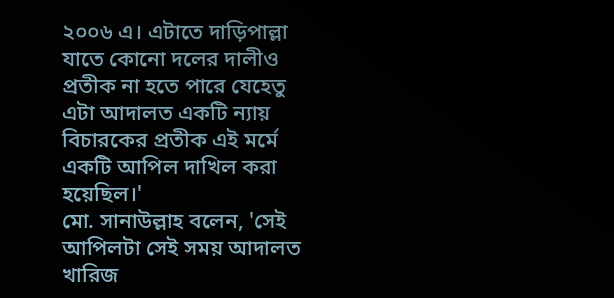২০০৬ এ। এটাতে দাড়িপাল্লা যাতে কোনো দলের দালীও প্রতীক না হতে পারে যেহেতু এটা আদালত একটি ন্যায় বিচারকের প্রতীক এই মর্মে একটি আপিল দাখিল করা হয়েছিল।'
মো. সানাউল্লাহ বলেন, 'সেই আপিলটা সেই সময় আদালত খারিজ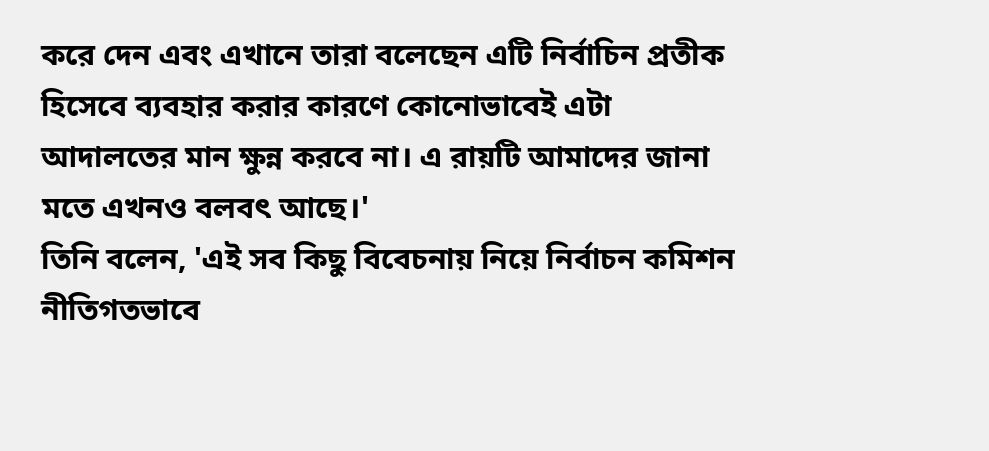করে দেন এবং এখানে তারা বলেছেন এটি নির্বাচিন প্রতীক হিসেবে ব্যবহার করার কারণে কোনোভাবেই এটা আদালতের মান ক্ষুন্ন করবে না। এ রায়টি আমাদের জানা মতে এখনও বলবৎ আছে।'
তিনি বলেন, 'এই সব কিছু বিবেচনায় নিয়ে নির্বাচন কমিশন নীতিগতভাবে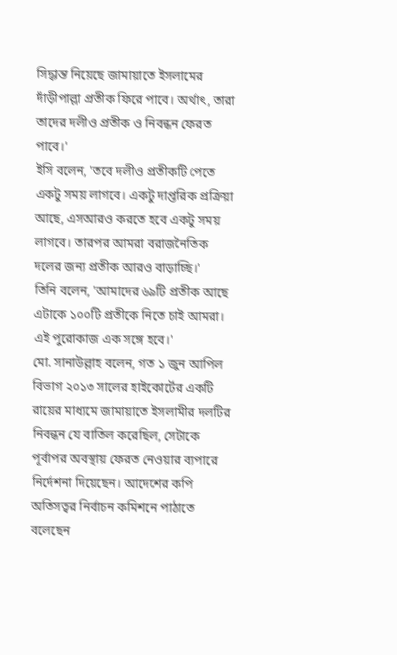সিদ্ধান্ত নিয়েছে জামায়াতে ইসলামের দাঁড়ীপাল্লা প্রতীক ফিরে পাবে। অর্থাৎ, তারা তাদের দলীও প্রতীক ও নিবন্ধন ফেরত পাবে।'
ইসি বলেন, 'তবে দলীও প্রতীকটি পেতে একটু সময় লাগবে। একটু দাপ্তরিক প্রক্রিয়া আছে, এসআরও করতে হবে একটু সময় লাগবে। তারপর আমরা বরাজনৈতিক দলের জন্য প্রতীক আরও বাড়াচ্ছি।'
তিনি বলেন, 'আমাদের ৬৯টি প্রতীক আছে এটাকে ১০০টি প্রতীকে নিতে চাই আমরা। এই পুরোকাজ এক সঙ্গে হবে।'
মো. সানাউল্লাহ বলেন, গত ১ জুন আপিল বিভাগ ২০১৩ সালের হাইকোর্টের একটি রায়ের মাধ্যমে জামায়াতে ইসলামীর দলটির নিবন্ধন যে বাতিল করেছিল, সেটাকে পূর্বাপর অবস্থায় ফেরত নেওয়ার ব্যপারে নির্দেশনা দিয়েছেন। আদেশের কপি অতিসত্বর নির্বাচন কমিশনে পাঠাতে বলেছেন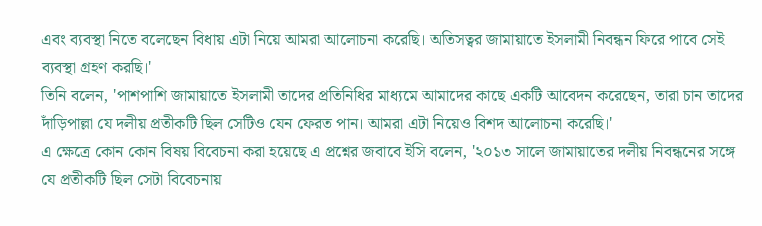এবং ব্যবস্থা নিতে বলেছেন বিধায় এটা নিয়ে আমরা আলোচনা করেছি। অতিসত্বর জামায়াতে ইসলামী নিবন্ধন ফিরে পাবে সেই ব্যবস্থা গ্রহণ করছি।'
তিনি বলেন, 'পাশপাশি জামায়াতে ইসলামী তাদের প্রতিনিধির মাধ্যমে আমাদের কাছে একটি আবেদন করেছেন, তারা চান তাদের দাঁড়িপাল্লা যে দলীয় প্রতীকটি ছিল সেটিও যেন ফেরত পান। আমরা এটা নিয়েও বিশদ আলোচনা করেছি।'
এ ক্ষেত্রে কোন কোন বিষয় বিবেচনা করা হয়েছে এ প্রশ্নের জবাবে ইসি বলেন, '২০১৩ সালে জামায়াতের দলীয় নিবন্ধনের সঙ্গে যে প্রতীকটি ছিল সেটা বিবেচনায়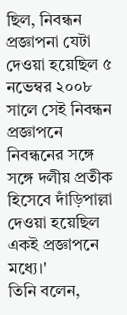ছিল, নিবন্ধন প্রজ্ঞাপনা যেটা দেওয়া হয়েছিল ৫ নভেম্বর ২০০৮ সালে সেই নিবন্ধন প্রজ্ঞাপনে নিবন্ধনের সঙ্গে সঙ্গে দলীয় প্রতীক হিসেবে দাঁড়িপাল্লা দেওয়া হয়েছিল একই প্রজ্ঞাপনে মধ্যে।'
তিনি বলেন,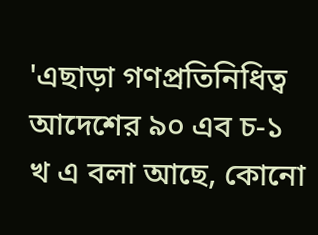'এছাড়া গণপ্রতিনিধিত্ব আদেশের ৯০ এব চ-১ খ এ বলা আছে, কোনো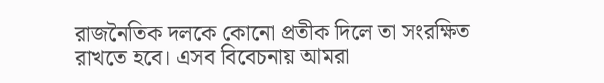রাজনৈতিক দলকে কোনো প্রতীক দিলে তা সংরক্ষিত রাখতে হবে। এসব বিবেচনায় আমরা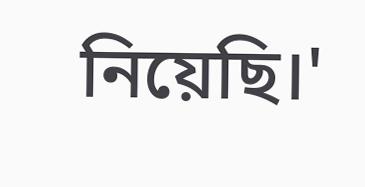নিয়েছি।'